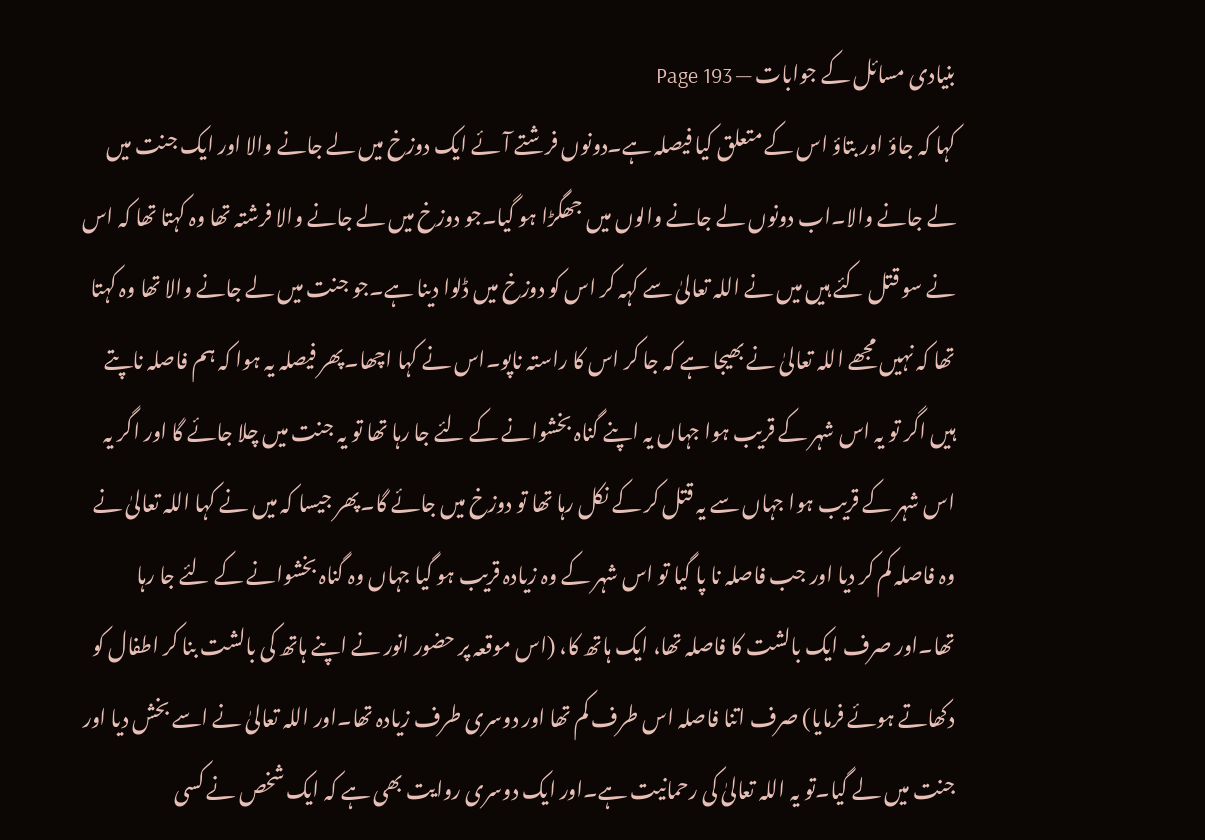بنیادی مسائل کے جوابات — Page 193
کہا کہ جاؤ اور بتاؤ اس کے متعلق کیا فیصلہ ہے۔دونوں فرشتے آئے ایک دوزخ میں لے جانے والا اور ایک جنت میں لے جانے والا۔اب دونوں لے جانے والوں میں جھگڑا ہو گیا۔جو دوزخ میں لے جانے والا فرشتہ تھا وہ کہتا تھا کہ اس نے سو قتل کئے ہیں میں نے اللہ تعالیٰ سے کہہ کر اس کو دوزخ میں ڈلوا دینا ہے۔جو جنت میں لے جانے والا تھا وہ کہتا تھا کہ نہیں مجھے اللہ تعالیٰ نے بھیجا ہے کہ جا کر اس کا راستہ ناپو۔اس نے کہا اچھا۔پھر فیصلہ یہ ہوا کہ ہم فاصلہ ناپتے ہیں اگر تو یہ اس شہر کے قریب ہوا جہاں یہ اپنے گناہ بخشوانے کے لئے جا رہا تھا تو یہ جنت میں چلا جائے گا اور اگر یہ اس شہر کے قریب ہوا جہاں سے یہ قتل کر کے نکل رہا تھا تو دوزخ میں جائے گا۔پھر جیسا کہ میں نے کہا اللہ تعالیٰ نے وہ فاصلہ کم کر دیا اور جب فاصلہ نا پا گیا تو اس شہر کے وہ زیادہ قریب ہو گیا جہاں وہ گناہ بخشوانے کے لئے جا رہا تھا۔اور صرف ایک بالشت کا فاصلہ تھا، ایک ہاتھ کا، (اس موقعہ پر حضور انور نے اپنے ہاتھ کی بالشت بنا کر اطفال کو دکھاتے ہوئے فرمایا) صرف اتنا فاصلہ اس طرف کم تھا اور دوسری طرف زیادہ تھا۔اور اللہ تعالیٰ نے اسے بخش دیا اور جنت میں لے گیا۔تو یہ اللہ تعالیٰ کی رحمانیت ہے۔اور ایک دوسری روایت بھی ہے کہ ایک شخص نے کسی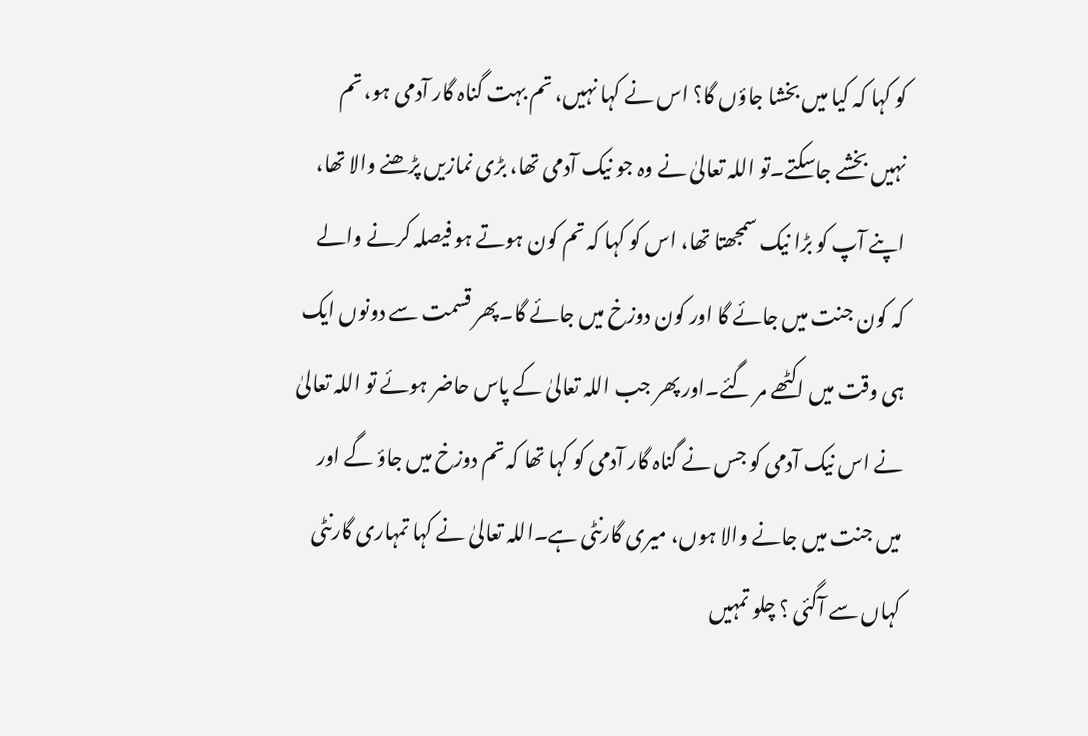کو کہا کہ کیا میں بخشا جاؤں گا؟ اس نے کہا نہیں، تم بہت گناہ گار آدمی ہو، تم نہیں بخشے جاسکتے۔تو اللہ تعالیٰ نے وہ جو نیک آدمی تھا، بڑی نمازیں پڑھنے والا تھا، اپنے آپ کو بڑا نیک سمجھتا تھا، اس کو کہا کہ تم کون ہوتے ہو فیصلہ کرنے والے کہ کون جنت میں جائے گا اور کون دوزخ میں جائے گا۔پھر قسمت سے دونوں ایک ہی وقت میں اکٹھے مر گئے۔اور پھر جب اللہ تعالیٰ کے پاس حاضر ہوئے تو اللہ تعالیٰ نے اس نیک آدمی کو جس نے گناہ گار آدمی کو کہا تھا کہ تم دوزخ میں جاؤ گے اور میں جنت میں جانے والا ہوں، میری گارنٹی ہے۔اللہ تعالیٰ نے کہا تمہاری گارنٹی کہاں سے آگئی ؟ چلو تمہیں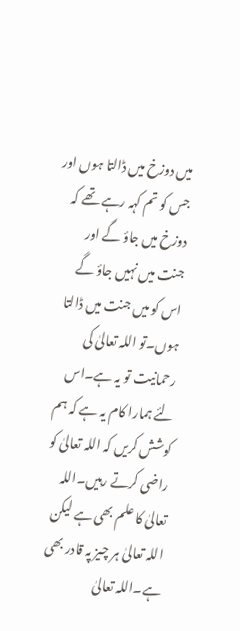میں دوزخ میں ڈالتا ہوں اور جس کو تم کہہ رہے تھے کہ دوزخ میں جاؤ گے اور جنت میں نہیں جاؤ گے اس کو میں جنت میں ڈالتا ہوں۔تو اللہ تعالیٰ کی رحمانیت تو یہ ہے۔اس لئے ہمارا کام یہ ہے کہ ہم کوشش کریں کہ اللہ تعالیٰ کو راضی کرتے رہیں۔اللہ تعالیٰ کا علم بھی ہے لیکن اللہ تعالیٰ ہر چیز پہ قادر بھی ہے۔اللہ تعالیٰ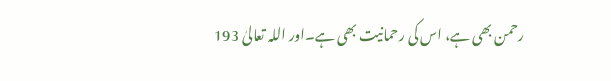رحمن بھی ہے، اس کی رحمانیت بھی ہے۔اور اللہ تعالیٰ 193